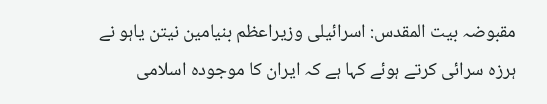مقبوضہ بیت المقدس: اسرائیلی وزیراعظم بنیامین نیتن یاہو نے ہرزہ سرائی کرتے ہوئے کہا ہے کہ ایران کا موجودہ اسلامی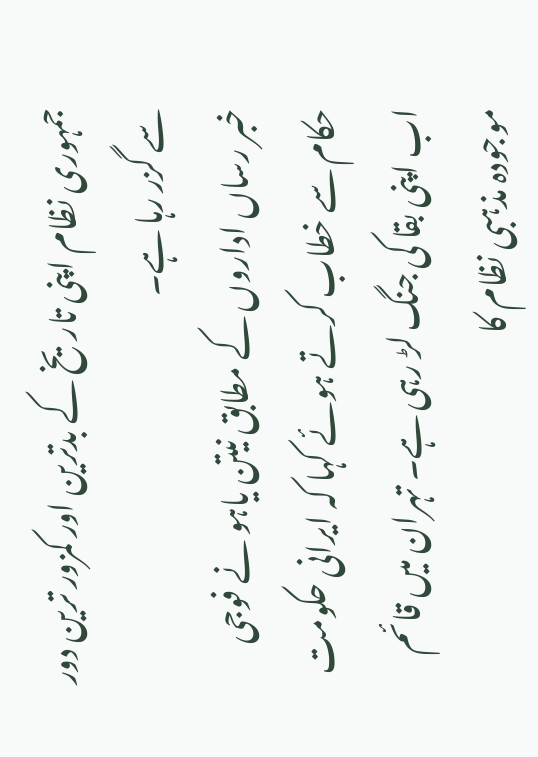جمہوری نظام اپنی تاریخ کے بدترین اور کمزور ترین دور سے گزر رہا ہے۔
خبر رساں اداروں کے مطابق نیتن یاہو نے فوجی حکام سے خطاب کرتے ہوئے کہا کہ ایرانی حکومت اب اپنی بقا کی جنگ لڑ رہی ہے۔ تہران میں قائم موجودہ مذہبی نظام کا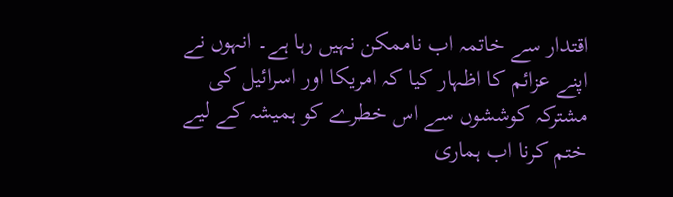اقتدار سے خاتمہ اب ناممکن نہیں رہا ہے۔ انہوں نے اپنے عزائم کا اظہار کیا کہ امریکا اور اسرائیل کی مشترکہ کوششوں سے اس خطرے کو ہمیشہ کے لیے ختم کرنا اب ہماری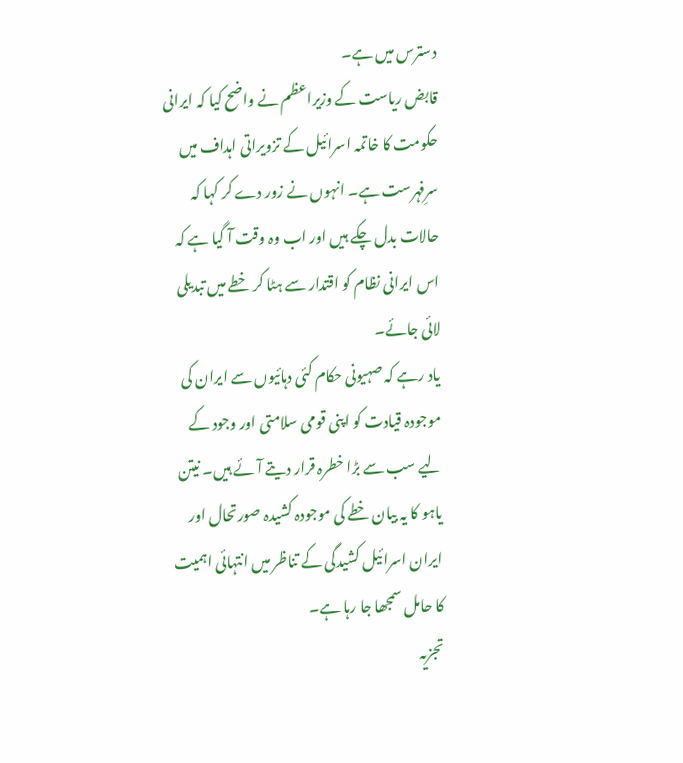دسترس میں ہے۔
قابض ریاست کے وزیراعظم نے واضح کیا کہ ایرانی حکومت کا خاتمہ اسرائیل کے تزویراتی اہداف میں سرِفہرست ہے۔ انہوں نے زور دے کر کہا کہ حالات بدل چکے ہیں اور اب وہ وقت آ گیا ہے کہ اس ایرانی نظام کو اقتدار سے ہٹا کر خطے میں تبدیلی لائی جائے۔
یاد رہے کہ صہیونی حکام کئی دہائیوں سے ایران کی موجودہ قیادت کو اپنی قومی سلامتی اور وجود کے لیے سب سے بڑا خطرہ قرار دیتے آئے ہیں۔ نیتن یاہو کا یہ بیان خطے کی موجودہ کشیدہ صورتحال اور ایران اسرائیل کشیدگی کے تناظر میں انتہائی اہمیت کا حامل سمجھا جا رہا ہے۔
تجزیہ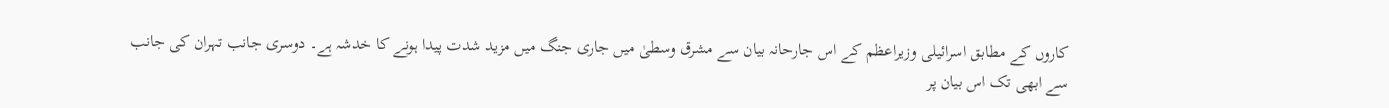کاروں کے مطابق اسرائیلی وزیراعظم کے اس جارحانہ بیان سے مشرق وسطیٰ میں جاری جنگ میں مزید شدت پیدا ہونے کا خدشہ ہے۔ دوسری جانب تہران کی جانب سے ابھی تک اس بیان پر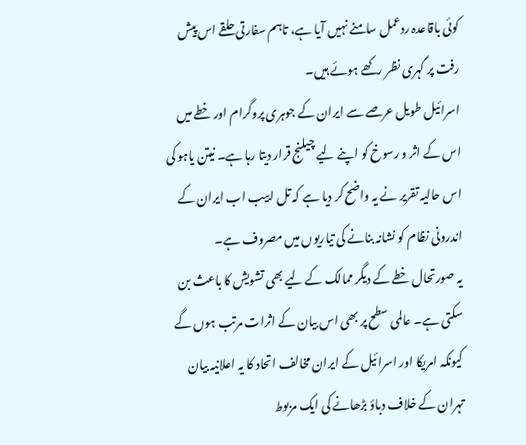کوئی باقاعدہ ردعمل سامنے نہیں آیا ہے، تاہم سفارتی حلقے اس پیش رفت پر گہری نظر رکھے ہوئے ہیں۔
اسرائیل طویل عرصے سے ایران کے جوہری پروگرام اور خطے میں اس کے اثر و رسوخ کو اپنے لیے چیلنج قرار دیتا رہا ہے۔ نیتن یاہو کی اس حالیہ تقریر نے یہ واضح کر دیا ہے کہ تل ابیب اب ایران کے اندرونی نظام کو نشانہ بنانے کی تیاریوں میں مصروف ہے۔
یہ صورتحال خطے کے دیگر ممالک کے لیے بھی تشویش کا باعث بن سکتی ہے۔ عالمی سطح پر بھی اس بیان کے اثرات مرتب ہوں گے کیونکہ امریکا اور اسرائیل کے ایران مخالف اتحاد کا یہ اعلانیہ بیان تہران کے خلاف دباؤ بڑھانے کی ایک مربوط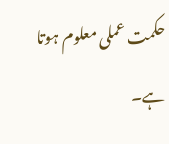حکمت عملی معلوم ہوتا ہے۔